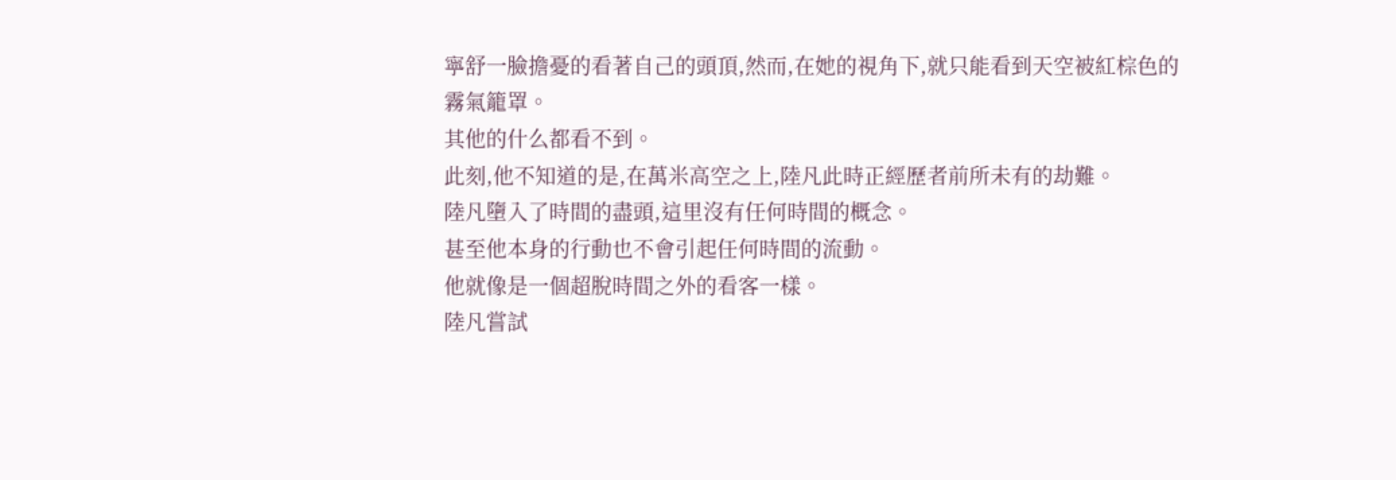寧舒一臉擔憂的看著自己的頭頂,然而,在她的視角下,就只能看到天空被紅棕色的霧氣籠罩。
其他的什么都看不到。
此刻,他不知道的是,在萬米高空之上,陸凡此時正經歷者前所未有的劫難。
陸凡墮入了時間的盡頭,這里沒有任何時間的概念。
甚至他本身的行動也不會引起任何時間的流動。
他就像是一個超脫時間之外的看客一樣。
陸凡嘗試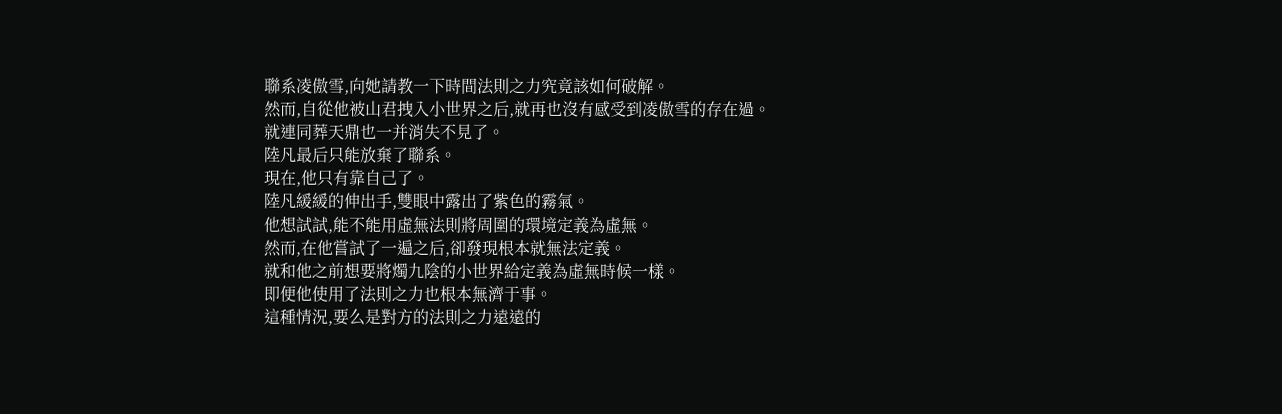聯系凌傲雪,向她請教一下時間法則之力究竟該如何破解。
然而,自從他被山君拽入小世界之后,就再也沒有感受到凌傲雪的存在過。
就連同葬天鼎也一并消失不見了。
陸凡最后只能放棄了聯系。
現在,他只有靠自己了。
陸凡緩緩的伸出手,雙眼中露出了紫色的霧氣。
他想試試,能不能用虛無法則將周圍的環境定義為虛無。
然而,在他嘗試了一遍之后,卻發現根本就無法定義。
就和他之前想要將燭九陰的小世界給定義為虛無時候一樣。
即便他使用了法則之力也根本無濟于事。
這種情況,要么是對方的法則之力遠遠的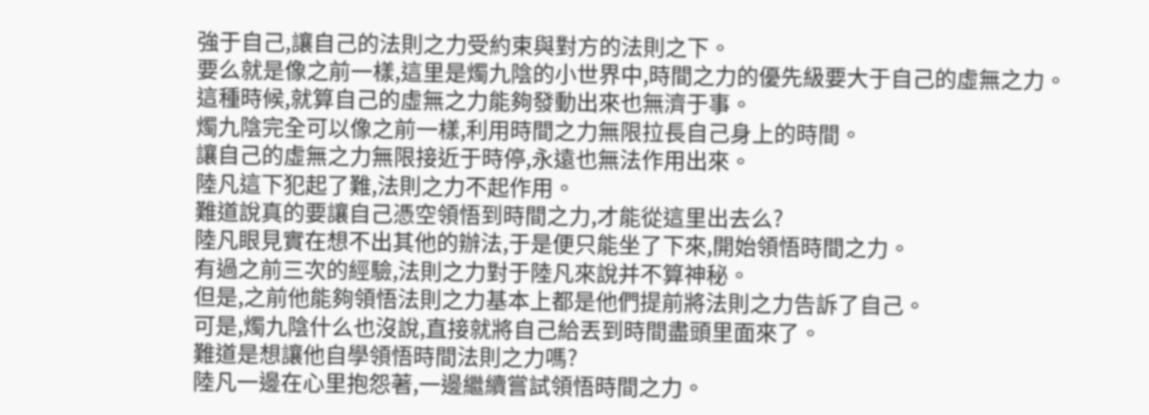強于自己,讓自己的法則之力受約束與對方的法則之下。
要么就是像之前一樣,這里是燭九陰的小世界中,時間之力的優先級要大于自己的虛無之力。
這種時候,就算自己的虛無之力能夠發動出來也無濟于事。
燭九陰完全可以像之前一樣,利用時間之力無限拉長自己身上的時間。
讓自己的虛無之力無限接近于時停,永遠也無法作用出來。
陸凡這下犯起了難,法則之力不起作用。
難道說真的要讓自己憑空領悟到時間之力,才能從這里出去么?
陸凡眼見實在想不出其他的辦法,于是便只能坐了下來,開始領悟時間之力。
有過之前三次的經驗,法則之力對于陸凡來說并不算神秘。
但是,之前他能夠領悟法則之力基本上都是他們提前將法則之力告訴了自己。
可是,燭九陰什么也沒說,直接就將自己給丟到時間盡頭里面來了。
難道是想讓他自學領悟時間法則之力嗎?
陸凡一邊在心里抱怨著,一邊繼續嘗試領悟時間之力。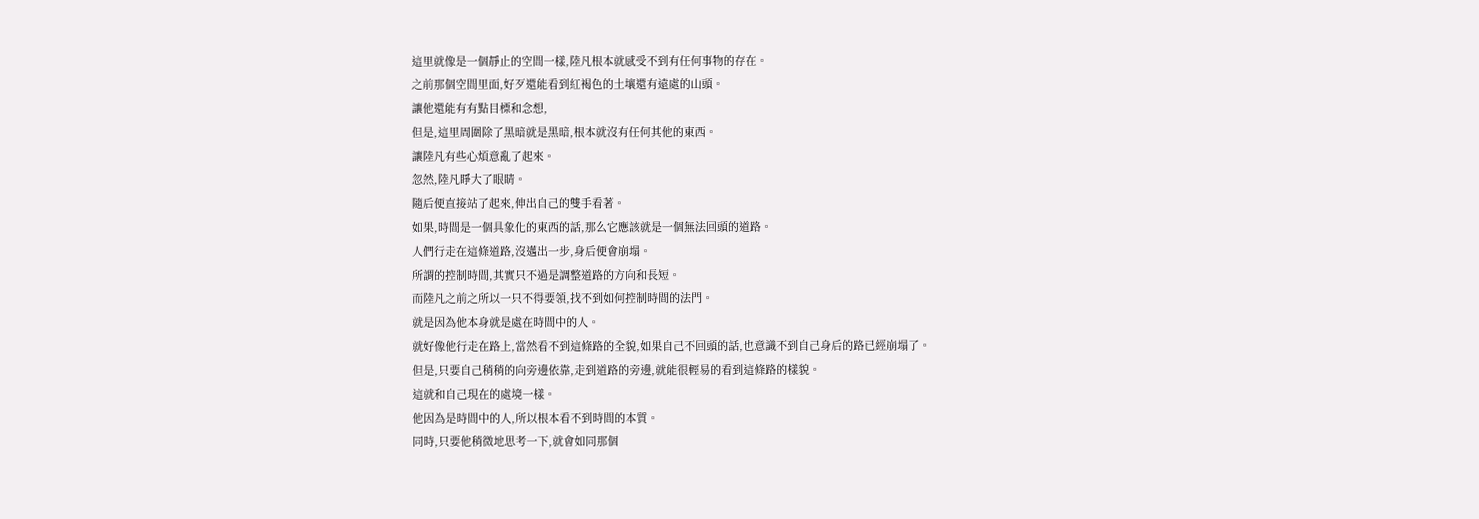這里就像是一個靜止的空間一樣,陸凡根本就感受不到有任何事物的存在。
之前那個空間里面,好歹還能看到紅褐色的土壤還有遠處的山頭。
讓他還能有有點目標和念想,
但是,這里周圍除了黑暗就是黑暗,根本就沒有任何其他的東西。
讓陸凡有些心煩意亂了起來。
忽然,陸凡睜大了眼睛。
隨后便直接站了起來,伸出自己的雙手看著。
如果,時間是一個具象化的東西的話,那么它應該就是一個無法回頭的道路。
人們行走在這條道路,沒邁出一步,身后便會崩塌。
所謂的控制時間,其實只不過是調整道路的方向和長短。
而陸凡之前之所以一只不得要領,找不到如何控制時間的法門。
就是因為他本身就是處在時間中的人。
就好像他行走在路上,當然看不到這條路的全貌,如果自己不回頭的話,也意識不到自己身后的路已經崩塌了。
但是,只要自己稍稍的向旁邊依靠,走到道路的旁邊,就能很輕易的看到這條路的樣貌。
這就和自己現在的處境一樣。
他因為是時間中的人,所以根本看不到時間的本質。
同時,只要他稍微地思考一下,就會如同那個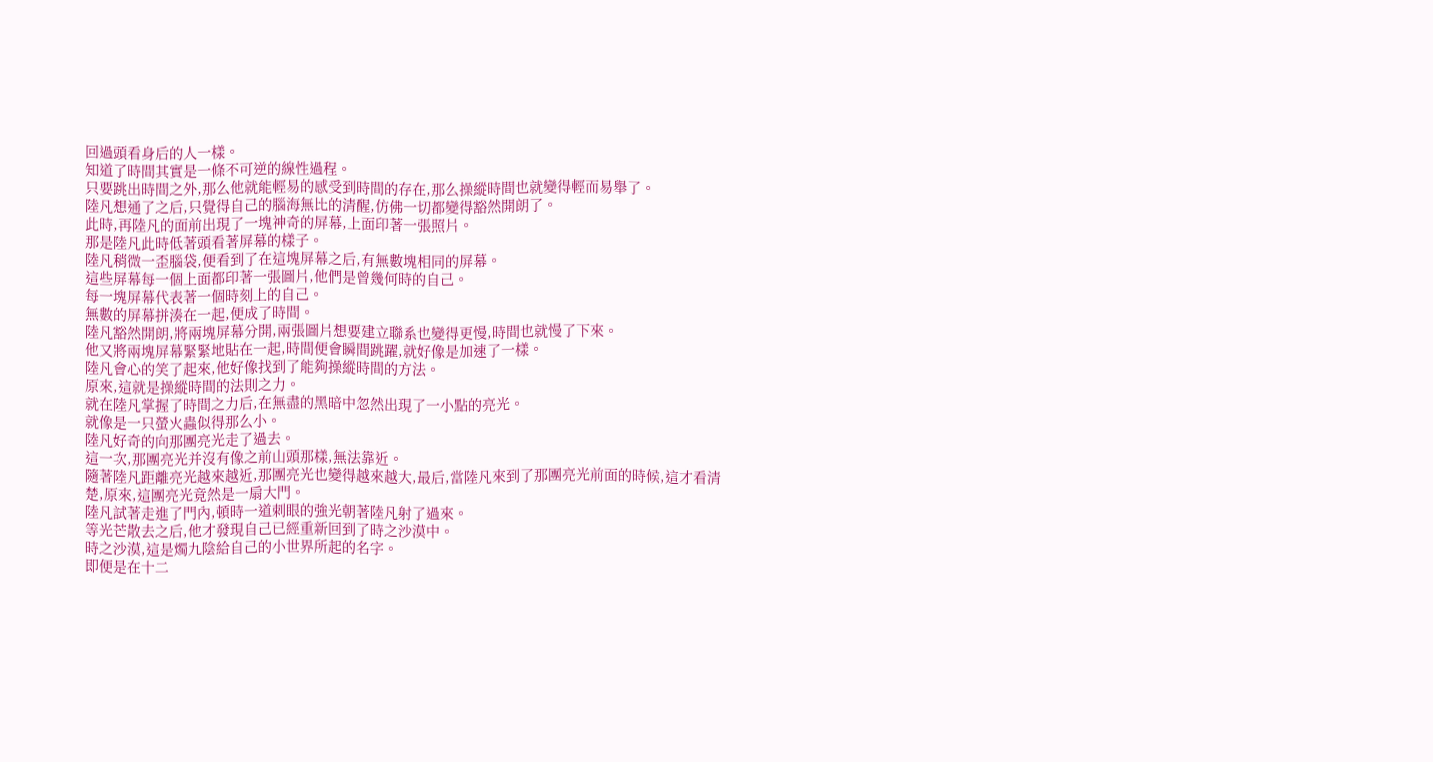回過頭看身后的人一樣。
知道了時間其實是一條不可逆的線性過程。
只要跳出時間之外,那么他就能輕易的感受到時間的存在,那么操縱時間也就變得輕而易舉了。
陸凡想通了之后,只覺得自己的腦海無比的清醒,仿佛一切都變得豁然開朗了。
此時,再陸凡的面前出現了一塊神奇的屏幕,上面印著一張照片。
那是陸凡此時低著頭看著屏幕的樣子。
陸凡稍微一歪腦袋,便看到了在這塊屏幕之后,有無數塊相同的屏幕。
這些屏幕每一個上面都印著一張圖片,他們是曾幾何時的自己。
每一塊屏幕代表著一個時刻上的自己。
無數的屏幕拼湊在一起,便成了時間。
陸凡豁然開朗,將兩塊屏幕分開,兩張圖片想要建立聯系也變得更慢,時間也就慢了下來。
他又將兩塊屏幕緊緊地貼在一起,時間便會瞬間跳躍,就好像是加速了一樣。
陸凡會心的笑了起來,他好像找到了能夠操縱時間的方法。
原來,這就是操縱時間的法則之力。
就在陸凡掌握了時間之力后,在無盡的黑暗中忽然出現了一小點的亮光。
就像是一只螢火蟲似得那么小。
陸凡好奇的向那團亮光走了過去。
這一次,那團亮光并沒有像之前山頭那樣,無法靠近。
隨著陸凡距離亮光越來越近,那團亮光也變得越來越大,最后,當陸凡來到了那團亮光前面的時候,這才看清楚,原來,這團亮光竟然是一扇大門。
陸凡試著走進了門內,頓時一道刺眼的強光朝著陸凡射了過來。
等光芒散去之后,他才發現自己已經重新回到了時之沙漠中。
時之沙漠,這是燭九陰給自己的小世界所起的名字。
即便是在十二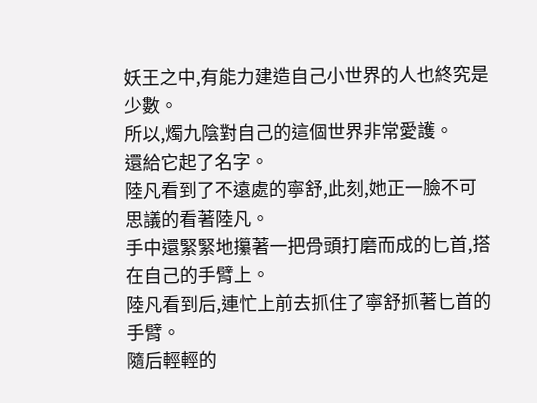妖王之中,有能力建造自己小世界的人也終究是少數。
所以,燭九陰對自己的這個世界非常愛護。
還給它起了名字。
陸凡看到了不遠處的寧舒,此刻,她正一臉不可思議的看著陸凡。
手中還緊緊地攥著一把骨頭打磨而成的匕首,搭在自己的手臂上。
陸凡看到后,連忙上前去抓住了寧舒抓著匕首的手臂。
隨后輕輕的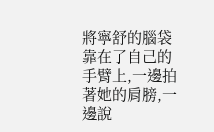將寧舒的腦袋靠在了自己的手臂上,一邊拍著她的肩膀,一邊說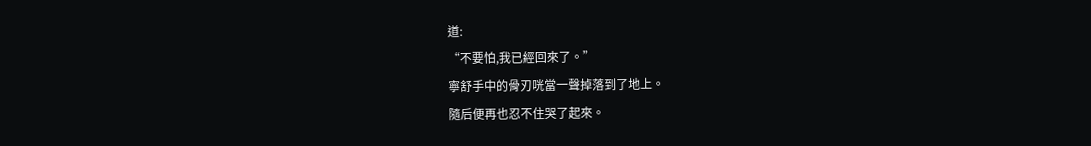道:
“不要怕,我已經回來了。”
寧舒手中的骨刃咣當一聲掉落到了地上。
隨后便再也忍不住哭了起來。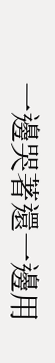一邊哭著還一邊用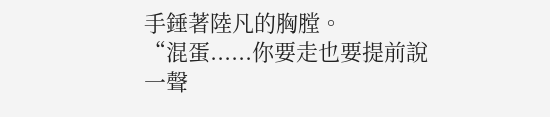手錘著陸凡的胸膛。
“混蛋......你要走也要提前說一聲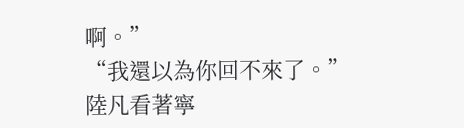啊。”
“我還以為你回不來了。”
陸凡看著寧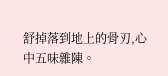舒掉落到地上的骨刃,心中五味雜陳。